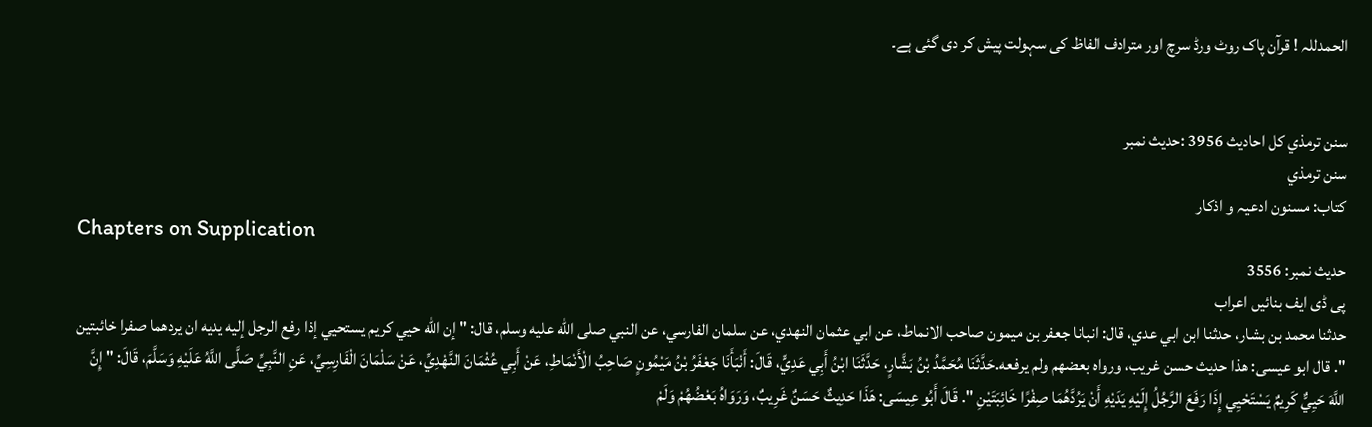الحمدللہ ! قرآن پاک روٹ ورڈ سرچ اور مترادف الفاظ کی سہولت پیش کر دی گئی ہے۔


سنن ترمذي کل احادیث 3956 :حدیث نمبر
سنن ترمذي
کتاب: مسنون ادعیہ و اذکار
Chapters on Supplication
حدیث نمبر: 3556
پی ڈی ایف بنائیں اعراب
حدثنا محمد بن بشار، حدثنا ابن ابي عدي، قال: انبانا جعفر بن ميمون صاحب الانماط، عن ابي عثمان النهدي، عن سلمان الفارسي، عن النبي صلى الله عليه وسلم، قال: " إن الله حيي كريم يستحيي إذا رفع الرجل إليه يديه ان يردهما صفرا خائبتين ". قال ابو عيسى: هذا حديث حسن غريب، ورواه بعضهم ولم يرفعه.حَدَّثَنَا مُحَمَّدُ بْنُ بَشَّارٍ، حَدَّثَنَا ابْنُ أَبِي عَدِيٍّ، قَالَ: أَنْبَأَنَا جَعْفَرُ بْنُ مَيْمُونٍ صَاحِبُ الْأَنْمَاطِ، عَنْ أَبِي عُثْمَانَ النَّهْدِيِّ، عَنْ سَلْمَانَ الْفَارِسِيِّ، عَنِ النَّبِيِّ صَلَّى اللَّهُ عَلَيْهِ وَسَلَّمَ، قَالَ: " إِنَّ اللَّهَ حَيِيٌّ كَرِيمٌ يَسْتَحْيِي إِذَا رَفَعَ الرَّجُلُ إِلَيْهِ يَدَيْهِ أَنْ يَرُدَّهُمَا صِفْرًا خَائِبَتَيْنِ ". قَالَ أَبُو عِيسَى: هَذَا حَدِيثٌ حَسَنٌ غَرِيبٌ، وَرَوَاهُ بَعْضُهُمْ وَلَمْ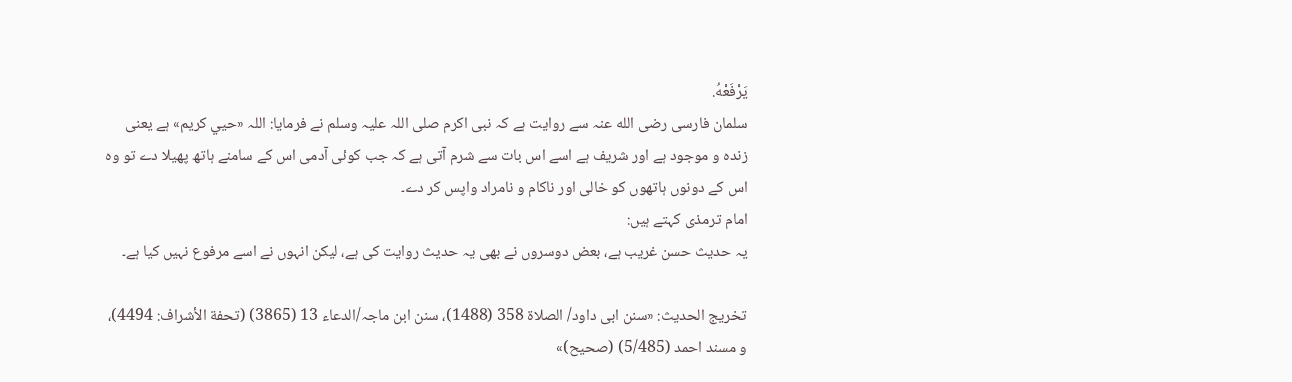يَرْفَعْهُ.
سلمان فارسی رضی الله عنہ سے روایت ہے کہ نبی اکرم صلی اللہ علیہ وسلم نے فرمایا: اللہ «حيي كريم» ہے یعنی زندہ و موجود ہے اور شریف ہے اسے اس بات سے شرم آتی ہے کہ جب کوئی آدمی اس کے سامنے ہاتھ پھیلا دے تو وہ اس کے دونوں ہاتھوں کو خالی اور ناکام و نامراد واپس کر دے۔
امام ترمذی کہتے ہیں:
یہ حدیث حسن غریب ہے، بعض دوسروں نے بھی یہ حدیث روایت کی ہے، لیکن انہوں نے اسے مرفوع نہیں کیا ہے۔

تخریج الحدیث: «سنن ابی داود/ الصلاة 358 (1488)، سنن ابن ماجہ/الدعاء 13 (3865) (تحفة الأشراف: 4494)، و مسند احمد (5/485) (صحیح)»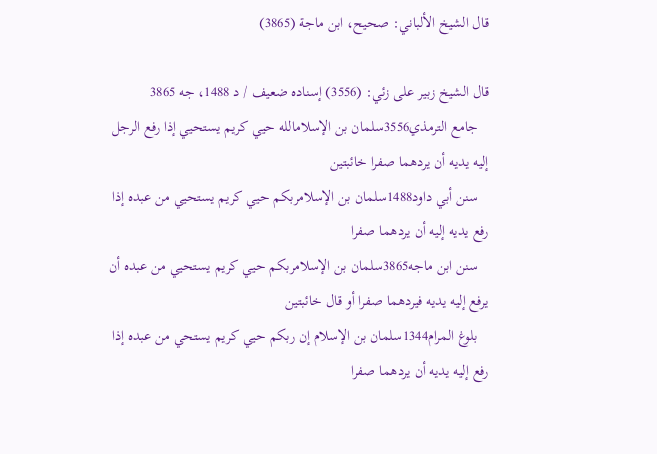قال الشيخ الألباني: صحيح، ابن ماجة (3865)

قال الشيخ زبير على زئي: (3556) إسناده ضعيف / د 1488، جه 3865
   جامع الترمذي3556سلمان بن الإسلامالله حيي كريم يستحيي إذا رفع الرجل إليه يديه أن يردهما صفرا خائبتين
   سنن أبي داود1488سلمان بن الإسلامربكم حيي كريم يستحيي من عبده إذا رفع يديه إليه أن يردهما صفرا
   سنن ابن ماجه3865سلمان بن الإسلامربكم حيي كريم يستحيي من عبده أن يرفع إليه يديه فيردهما صفرا أو قال خائبتين
   بلوغ المرام1344سلمان بن الإسلام إن ربكم حيي كريم يستحي من عبده إذا رفع إليه يديه أن يردهما صفرا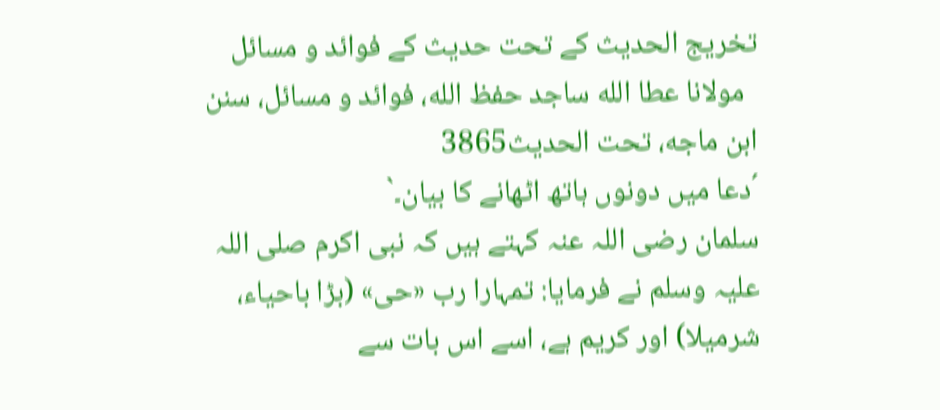تخریج الحدیث کے تحت حدیث کے فوائد و مسائل
  مولانا عطا الله ساجد حفظ الله، فوائد و مسائل، سنن ابن ماجه، تحت الحديث3865
´دعا میں دونوں ہاتھ اٹھانے کا بیان۔`
سلمان رضی اللہ عنہ کہتے ہیں کہ نبی اکرم صلی اللہ علیہ وسلم نے فرمایا: تمہارا رب «حی» (بڑا باحیاء، شرمیلا) اور کریم ہے، اسے اس بات سے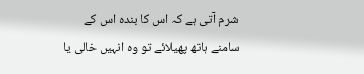شرم آتی ہے کہ اس کا بندہ اس کے سامنے ہاتھ پھیلائے تو وہ انہیں خالی یا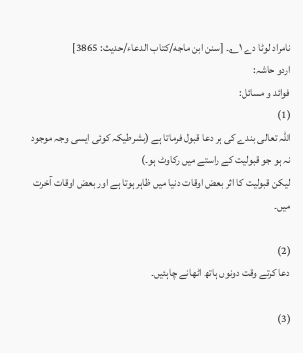نامراد لوٹا دے ۱؎۔ [سنن ابن ماجه/كتاب الدعاء/حدیث: 3865]
اردو حاشہ:
فوائد و مسائل:
(1)
اللہ تعالی بندے کی ہر دعا قبول فرماتا ہے (بشرطیکہ کوئی ایسی وجہ موجود نہ ہو جو قبولیت کے راستے میں رکاوٹ ہو۔)
لیکن قبولیت کا اثر بعض اوقات دنیا میں ظاہر ہوتا ہے اور بعض اوقات آخرت میں۔

(2)
دعا کرتے وقت دونوں ہاتھ اٹھانے چاہئیں۔

(3)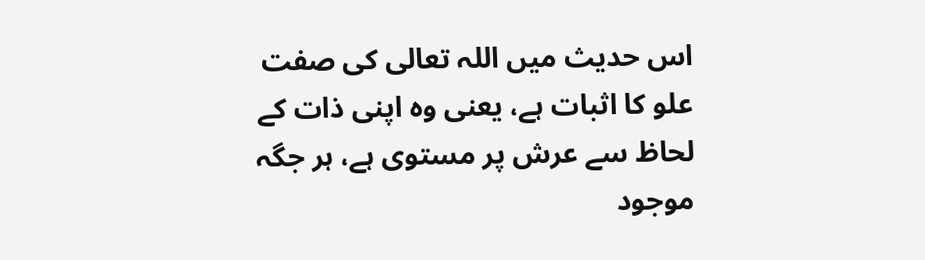اس حدیث میں اللہ تعالی کی صفت علو کا اثبات ہے، یعنی وہ اپنی ذات کے لحاظ سے عرش پر مستوی ہے، ہر جگہ موجود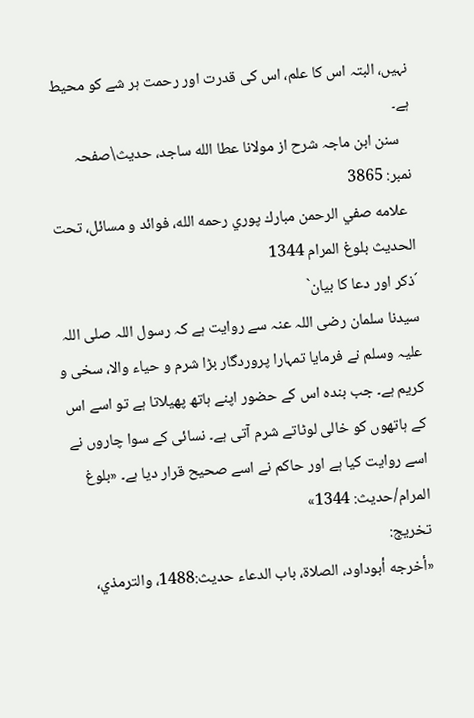نہیں، البتہ اس کا علم، اس کی قدرت اور رحمت ہر شے کو محیط ہے۔
   سنن ابن ماجہ شرح از مولانا عطا الله ساجد، حدیث\صفحہ نمبر: 3865
  علامه صفي الرحمن مبارك پوري رحمه الله، فوائد و مسائل، تحت الحديث بلوغ المرام 1344
´ذکر اور دعا کا بیان`
سیدنا سلمان رضی اللہ عنہ سے روایت ہے کہ رسول اللہ صلی اللہ علیہ وسلم نے فرمایا تمہارا پروردگار بڑا شرم و حیاء والا، سخی و کریم ہے۔ جب بندہ اس کے حضور اپنے ہاتھ پھیلاتا ہے تو اسے اس کے ہاتھوں کو خالی لوٹاتے شرم آتی ہے۔ نسائی کے سوا چاروں نے اسے روایت کیا ہے اور حاکم نے اسے صحیح قرار دیا ہے۔ «بلوغ المرام/حدیث: 1344»
تخریج:
«أخرجه أبوداود، الصلاة، باب الدعاء حديث:1488، والترمذي،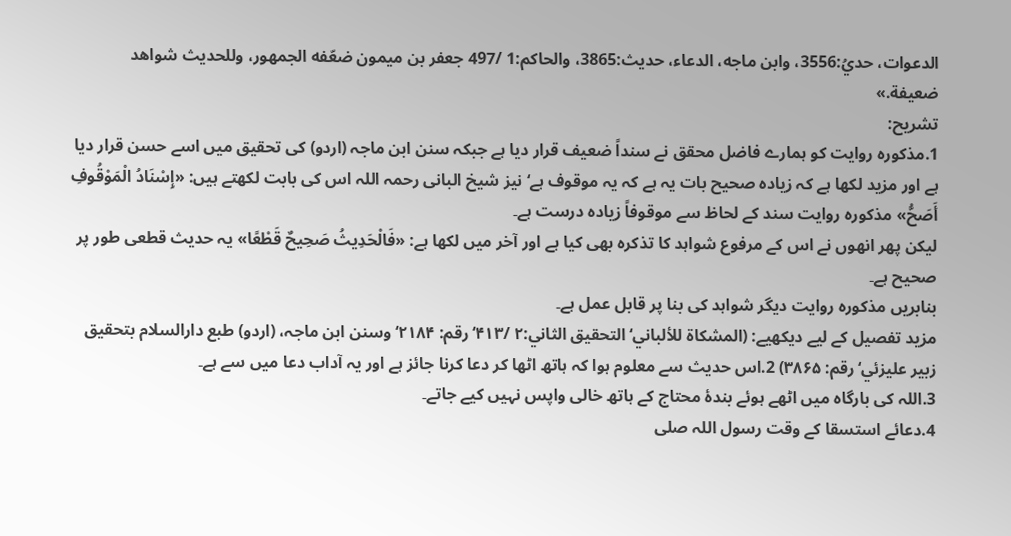الدعوات، حديُ:3556، وابن ماجه، الدعاء، حديث:3865، والحاكم:1 /497 جعفر بن ميمون ضعّفه الجمهور، وللحديث شواهد ضعيفة.»
تشریح:
1.مذکورہ روایت کو ہمارے فاضل محقق نے سنداً ضعیف قرار دیا ہے جبکہ سنن ابن ماجہ (اردو) کی تحقیق میں اسے حسن قرار دیا ہے اور مزید لکھا ہے کہ زیادہ صحیح بات یہ ہے کہ یہ موقوف ہے‘ نیز شیخ البانی رحمہ اللہ اس کی بابت لکھتے ہیں: «إِسْنَادُ الْمَوْقُوفِ أَصَحُّ» مذکورہ روایت سند کے لحاظ سے موقوفاً زیادہ درست ہے۔
لیکن پھر انھوں نے اس کے مرفوع شواہد کا تذکرہ بھی کیا ہے اور آخر میں لکھا ہے: «فَالْحَدِیثُ صَحِیحٌ قَطْعًا» یہ حدیث قطعی طور پر صحیح ہے۔
بنابریں مذکورہ روایت دیگر شواہد کی بنا پر قابل عمل ہے۔
مزید تفصیل کے لیے دیکھیے: (المشکاۃ للألباني‘ التحقیق الثاني:۲ /۴۱۳‘ رقم: ۲۱۸۴‘ وسنن ابن ماجہ، (اردو) طبع دارالسلام بتحقیق زبیر علیزئي‘ رقم: ۳۸۶۵) 2.اس حدیث سے معلوم ہوا کہ ہاتھ اٹھا کر دعا کرنا جائز ہے اور یہ آداب دعا میں سے ہے۔
3.اللہ کی بارگاہ میں اٹھے ہوئے بندۂ محتاج کے ہاتھ خالی واپس نہیں کیے جاتے۔
4.دعائے استسقا کے وقت رسول اللہ صلی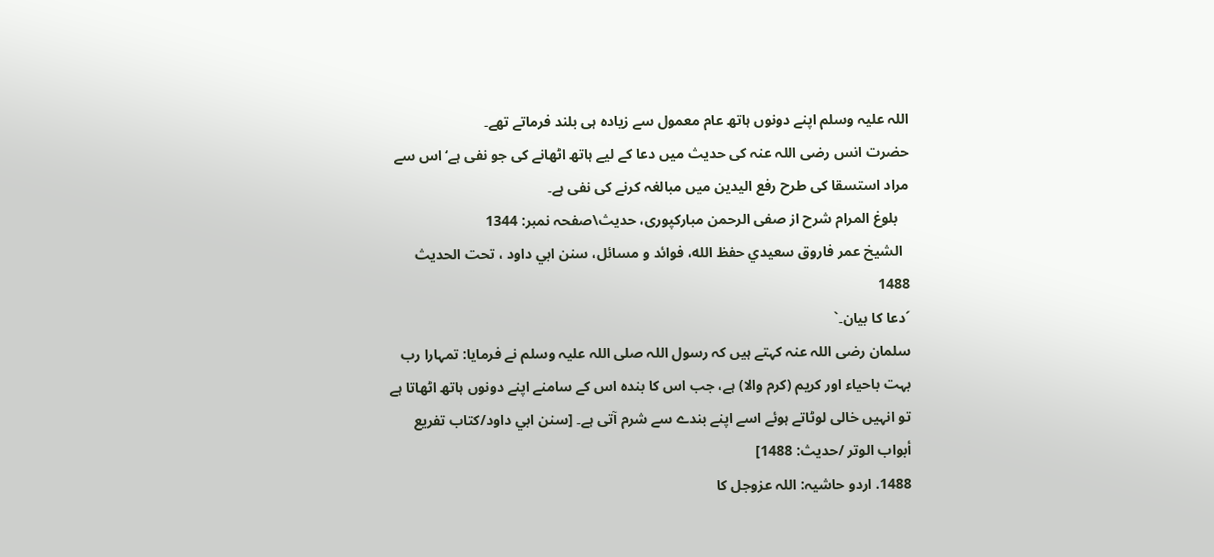اللہ علیہ وسلم اپنے دونوں ہاتھ عام معمول سے زیادہ ہی بلند فرماتے تھے۔
حضرت انس رضی اللہ عنہ کی حدیث میں دعا کے لیے ہاتھ اٹھانے کی جو نفی ہے‘ اس سے مراد استسقا کی طرح رفع الیدین میں مبالغہ کرنے کی نفی ہے۔
   بلوغ المرام شرح از صفی الرحمن مبارکپوری، حدیث\صفحہ نمبر: 1344
  الشيخ عمر فاروق سعيدي حفظ الله، فوائد و مسائل، سنن ابي داود ، تحت الحديث 1488
´دعا کا بیان۔`
سلمان رضی اللہ عنہ کہتے ہیں کہ رسول اللہ صلی اللہ علیہ وسلم نے فرمایا: تمہارا رب بہت باحیاء اور کریم (کرم والا) ہے، جب اس کا بندہ اس کے سامنے اپنے دونوں ہاتھ اٹھاتا ہے تو انہیں خالی لوٹاتے ہوئے اسے اپنے بندے سے شرم آتی ہے۔ [سنن ابي داود/كتاب تفريع أبواب الوتر /حدیث: 1488]
1488. اردو حاشیہ: اللہ عزوجل کا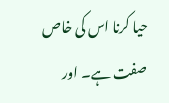حیا کرنا اس کی خاص صفت ہے۔ اور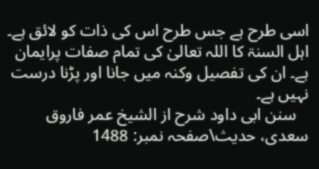اسی طرح ہے جس طرح اس کی ذات کو لائق ہے۔ اہل السنۃ کا اللہ تعالیٰ کی تمام صفات پرایمان ہے۔ ان کی تفصیل وکنہ میں جانا اور پڑنا درست نہیں ہے۔
   سنن ابی داود شرح از الشیخ عمر فاروق سعدی، حدیث\صفحہ نمبر: 1488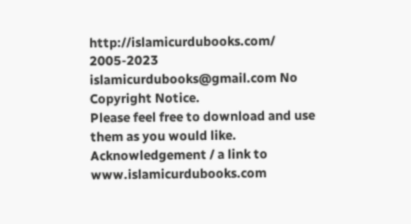http://islamicurdubooks.com/ 2005-2023 islamicurdubooks@gmail.com No Copyright Notice.
Please feel free to download and use them as you would like.
Acknowledgement / a link to www.islamicurdubooks.com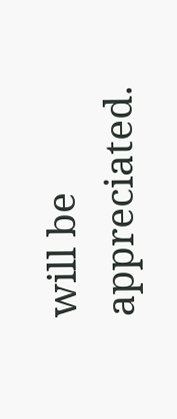will be appreciated.